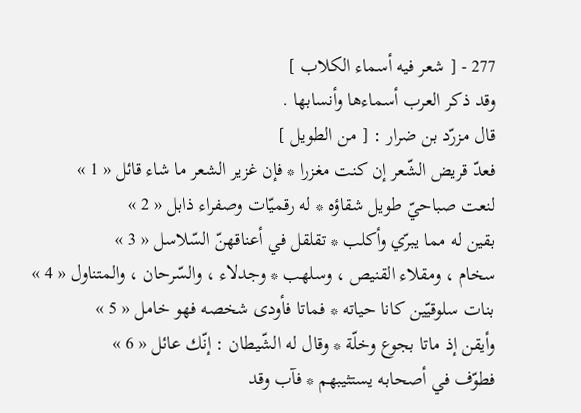277 - [ شعر فيه أسماء الكلاب ]
وقد ذكر العرب أسماءها وأنسابها .
قال مزرّد بن ضرار : [ من الطويل ]
فعدّ قريض الشّعر إن كنت مغزرا * فإن غزير الشعر ما شاء قائل « 1 »
لنعت صباحيّ طويل شقاؤه * له رقميّات وصفراء ذابل « 2 »
بقين له مما يبرّي وأكلب * تقلقل في أعناقهنّ السّلاسل « 3 »
سخام ، ومقلاء القنيص ، وسلهب * وجدلاء ، والسّرحان ، والمتناول « 4 »
بنات سلوقيّين كانا حياته * فماتا فأودى شخصه فهو خامل « 5 »
وأيقن إذ ماتا بجوع وخلّة * وقال له الشّيطان : إنّك عائل « 6 »
فطوّف في أصحابه يستثيبهم * فآب وقد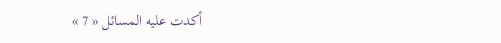أكدت عليه المسائل « 7 »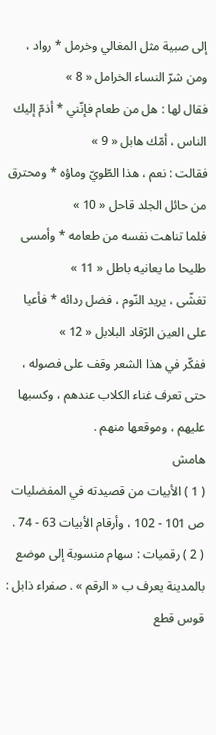إلى صبية مثل المغالي وخرمل * رواد ، ومن شرّ النساء الخرامل « 8 »
فقال لها : هل من طعام فإنّني * أذمّ إليك الناس ، أمّك هابل « 9 »
فقالت : نعم ، هذا الطّويّ وماؤه * ومحترق من حائل الجلد قاحل « 10 »
فلما تناهت نفسه من طعامه * وأمسى طليحا ما يعانيه باطل « 11 »
تغشّى ، يريد النّوم ، فضل ردائه * فأعيا على العين الرّقاد البلابل « 12 »
ففكّر في هذا الشعر وقف على فصوله ، حتى تعرف غناء الكلاب عندهم ، وكسبها عليهم ، وموقعها منهم .
هامش
( 1 ) الأبيات من قصيدته في المفضليات ص 101 - 102 ، وأرقام الأبيات 63 - 74 .
( 2 ) رقميات : سهام منسوبة إلى موضع بالمدينة يعرف ب « الرقم » . صفراء ذابل : قوس قطع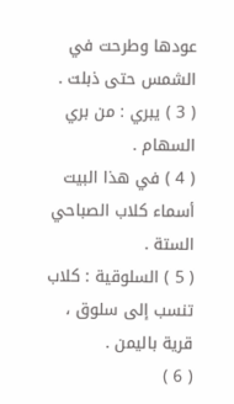عودها وطرحت في الشمس حتى ذبلت .
( 3 ) يبري : من بري السهام .
( 4 ) في هذا البيت أسماء كلاب الصباحي الستة .
( 5 ) السلوقية : كلاب تنسب إلى سلوق ، قرية باليمن .
( 6 )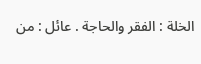الخلة : الفقر والحاجة . عائل : من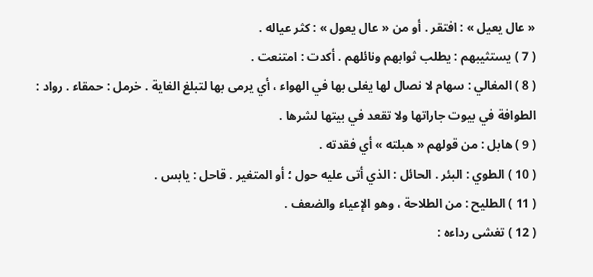« عال يعيل » : افتقر . أو من « عال يعول » : كثر عياله .
( 7 ) يستثيبهم : يطلب ثوابهم ونائلهم . أكدت : امتنعت .
( 8 ) المغالي : سهام لا نصال لها يغلى بها في الهواء ، أي يرمى بها لتبلغ الغاية . خرمل : حمقاء . رواد :
الطوافة في بيوت جاراتها ولا تقعد في بيتها لشرها .
( 9 ) هابل : من قولهم « هبلته » أي فقدته .
( 10 ) الطوي : البئر . الحائل : الذي أتى عليه حول ؛ أو المتغير . قاحل : يابس .
( 11 ) الطليح : من الطلاحة ، وهو الإعياء والضعف .
( 12 ) تغشى رداءه :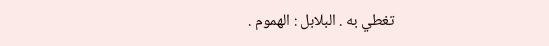تغطي به . البلابل : الهموم .